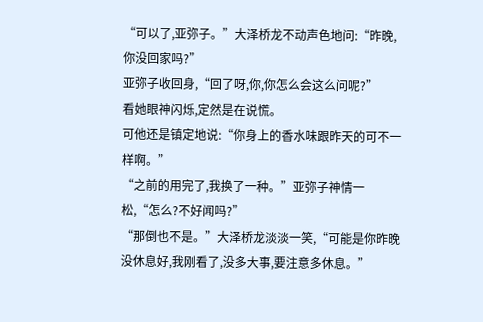“可以了,亚弥子。”大泽桥龙不动声色地问:“昨晚,你没回家吗?”
亚弥子收回身,“回了呀,你,你怎么会这么问呢?”
看她眼神闪烁,定然是在说慌。
可他还是镇定地说:“你身上的香水味跟昨天的可不一样啊。”
“之前的用完了,我换了一种。”亚弥子神情一松,“怎么?不好闻吗?”
“那倒也不是。”大泽桥龙淡淡一笑,“可能是你昨晚没休息好,我刚看了,没多大事,要注意多休息。”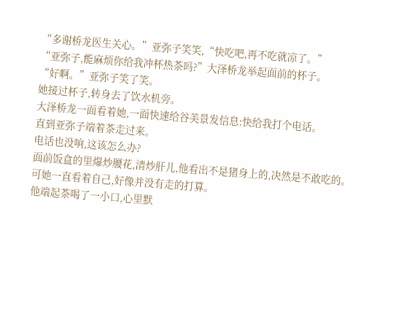“多谢桥龙医生关心。”亚弥子笑笑,“快吃吧,再不吃就凉了。”
“亚弥子,能麻烦你给我冲杯热茶吗?”大泽桥龙举起面前的杯子。
“好啊。”亚弥子笑了笑。
她接过杯子,转身去了饮水机旁。
大泽桥龙一面看着她,一面快速给谷美景发信息:快给我打个电话。
直到亚弥子端着茶走过来。
电话也没响,这该怎么办?
面前饭盒的里爆炒腰花,清炒肝儿,他看出不是猪身上的,决然是不敢吃的。
可她一直看着自己,好像并没有走的打算。
他端起茶喝了一小口,心里默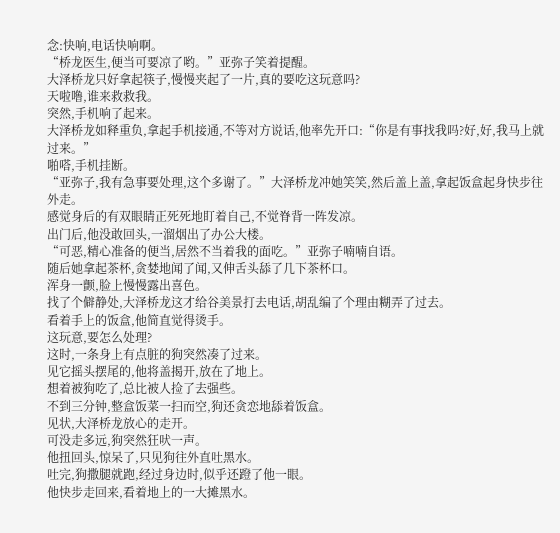念:快响,电话快响啊。
“桥龙医生,便当可要凉了哟。”亚弥子笑着提醒。
大泽桥龙只好拿起筷子,慢慢夹起了一片,真的要吃这玩意吗?
天啦噜,谁来救救我。
突然,手机响了起来。
大泽桥龙如释重负,拿起手机接通,不等对方说话,他率先开口:“你是有事找我吗?好,好,我马上就过来。”
啪嗒,手机挂断。
“亚弥子,我有急事要处理,这个多谢了。”大泽桥龙冲她笑笑,然后盖上盖,拿起饭盒起身快步往外走。
感觉身后的有双眼睛正死死地盯着自己,不觉脊背一阵发凉。
出门后,他没敢回头,一溜烟出了办公大楼。
“可恶,精心准备的便当,居然不当着我的面吃。”亚弥子喃喃自语。
随后她拿起茶杯,贪婪地闻了闻,又伸舌头舔了几下茶杯口。
浑身一颤,脸上慢慢露出喜色。
找了个僻静处,大泽桥龙这才给谷美景打去电话,胡乱编了个理由糊弄了过去。
看着手上的饭盒,他简直觉得烫手。
这玩意,要怎么处理?
这时,一条身上有点脏的狗突然凑了过来。
见它摇头摆尾的,他将盖揭开,放在了地上。
想着被狗吃了,总比被人捡了去强些。
不到三分钟,整盒饭菜一扫而空,狗还贪恋地舔着饭盒。
见状,大泽桥龙放心的走开。
可没走多远,狗突然狂吠一声。
他扭回头,惊呆了,只见狗往外直吐黑水。
吐完,狗撒腿就跑,经过身边时,似乎还蹬了他一眼。
他快步走回来,看着地上的一大摊黑水。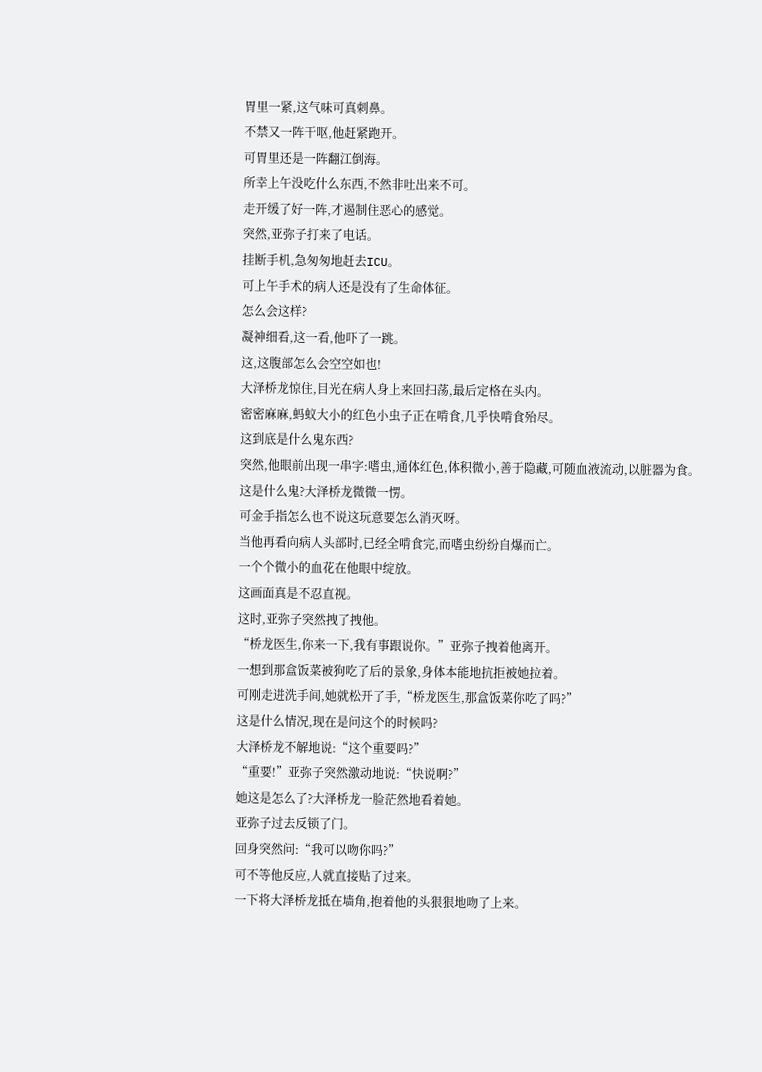胃里一紧,这气味可真刺鼻。
不禁又一阵干呕,他赶紧跑开。
可胃里还是一阵翻江倒海。
所幸上午没吃什么东西,不然非吐出来不可。
走开缓了好一阵,才遏制住恶心的感觉。
突然,亚弥子打来了电话。
挂断手机,急匆匆地赶去ICU。
可上午手术的病人还是没有了生命体征。
怎么会这样?
凝神细看,这一看,他吓了一跳。
这,这腹部怎么会空空如也!
大泽桥龙惊住,目光在病人身上来回扫荡,最后定格在头内。
密密麻麻,蚂蚁大小的红色小虫子正在啃食,几乎快啃食殆尽。
这到底是什么鬼东西?
突然,他眼前出现一串字:嗜虫,通体红色,体积微小,善于隐藏,可随血液流动,以脏器为食。
这是什么鬼?大泽桥龙微微一愣。
可金手指怎么也不说这玩意要怎么消灭呀。
当他再看向病人头部时,已经全啃食完,而嗜虫纷纷自爆而亡。
一个个微小的血花在他眼中绽放。
这画面真是不忍直视。
这时,亚弥子突然拽了拽他。
“桥龙医生,你来一下,我有事跟说你。”亚弥子拽着他离开。
一想到那盒饭菜被狗吃了后的景象,身体本能地抗拒被她拉着。
可刚走进洗手间,她就松开了手,“桥龙医生,那盒饭菜你吃了吗?”
这是什么情况,现在是问这个的时候吗?
大泽桥龙不解地说:“这个重要吗?”
“重要!”亚弥子突然激动地说:“快说啊?”
她这是怎么了?大泽桥龙一脸茫然地看着她。
亚弥子过去反锁了门。
回身突然问:“我可以吻你吗?”
可不等他反应,人就直接贴了过来。
一下将大泽桥龙抵在墙角,抱着他的头狠狠地吻了上来。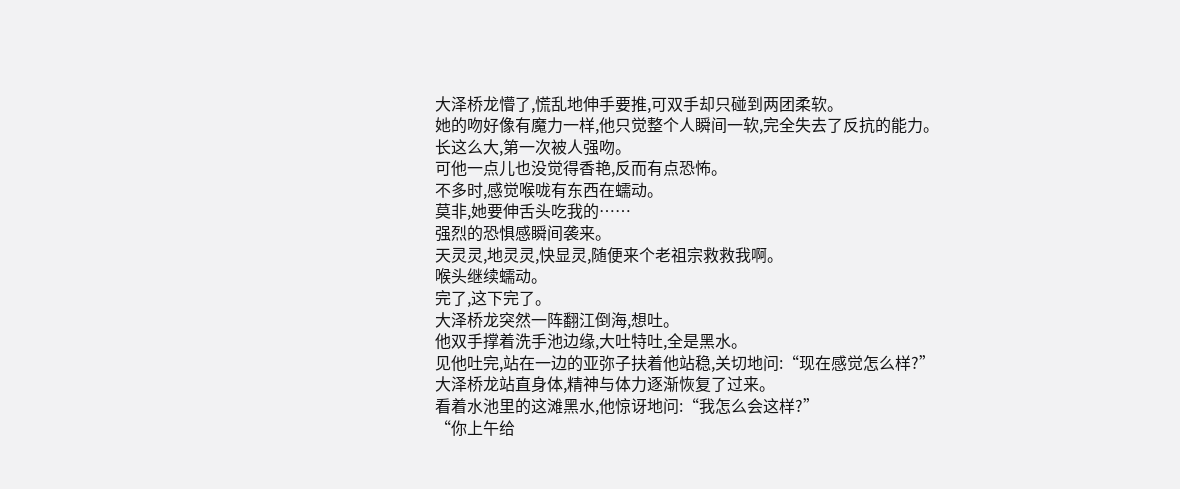大泽桥龙懵了,慌乱地伸手要推,可双手却只碰到两团柔软。
她的吻好像有魔力一样,他只觉整个人瞬间一软,完全失去了反抗的能力。
长这么大,第一次被人强吻。
可他一点儿也没觉得香艳,反而有点恐怖。
不多时,感觉喉咙有东西在蠕动。
莫非,她要伸舌头吃我的……
强烈的恐惧感瞬间袭来。
天灵灵,地灵灵,快显灵,随便来个老祖宗救救我啊。
喉头继续蠕动。
完了,这下完了。
大泽桥龙突然一阵翻江倒海,想吐。
他双手撑着洗手池边缘,大吐特吐,全是黑水。
见他吐完,站在一边的亚弥子扶着他站稳,关切地问:“现在感觉怎么样?”
大泽桥龙站直身体,精神与体力逐渐恢复了过来。
看着水池里的这滩黑水,他惊讶地问:“我怎么会这样?”
“你上午给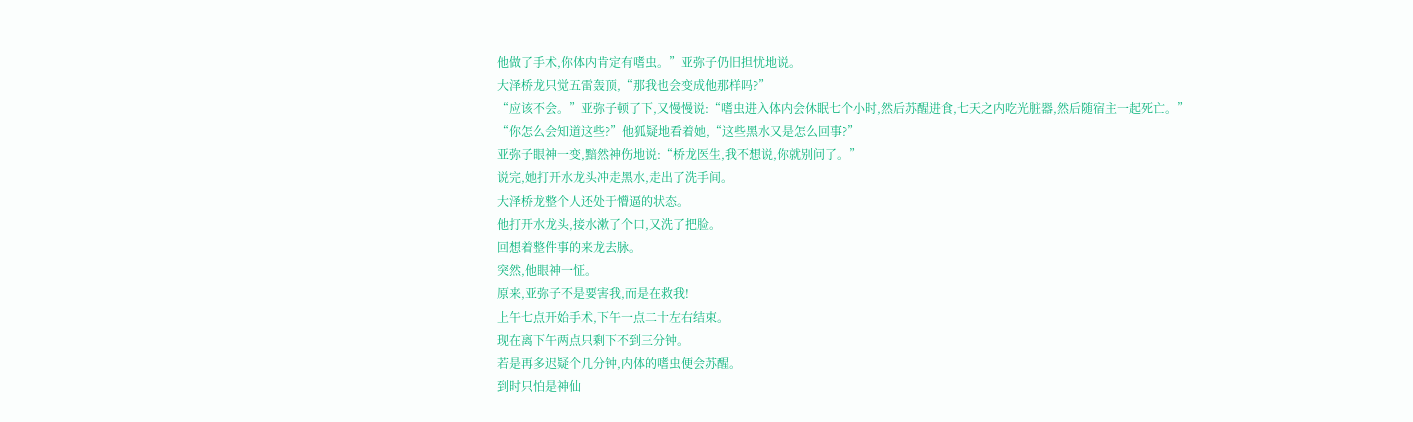他做了手术,你体内肯定有嗜虫。”亚弥子仍旧担忧地说。
大泽桥龙只觉五雷轰顶,“那我也会变成他那样吗?”
“应该不会。”亚弥子顿了下,又慢慢说:“嗜虫进入体内会休眠七个小时,然后苏醒进食,七天之内吃光脏器,然后随宿主一起死亡。”
“你怎么会知道这些?”他狐疑地看着她,“这些黑水又是怎么回事?”
亚弥子眼神一变,黯然神伤地说:“桥龙医生,我不想说,你就别问了。”
说完,她打开水龙头冲走黑水,走出了洗手间。
大泽桥龙整个人还处于懵逼的状态。
他打开水龙头,接水漱了个口,又洗了把脸。
回想着整件事的来龙去脉。
突然,他眼神一怔。
原来,亚弥子不是要害我,而是在救我!
上午七点开始手术,下午一点二十左右结束。
现在离下午两点只剩下不到三分钟。
若是再多迟疑个几分钟,内体的嗜虫便会苏醒。
到时只怕是神仙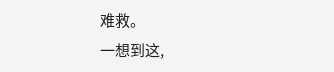难救。
一想到这,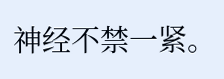神经不禁一紧。